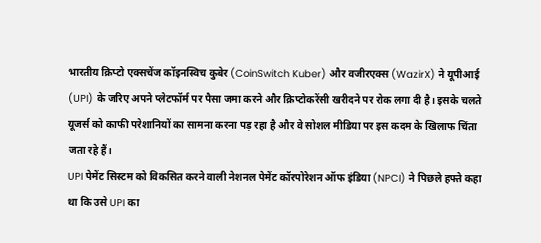भारतीय क्रिप्टो एक्सचेंज कॉइनस्विच कुबेर (CoinSwitch Kuber) और वजीरएक्स (WazirX) ने यूपीआई (UPI) के जरिए अपने प्लेटफॉर्म पर पैसा जमा करने और क्रिप्टोकरेंसी खरीदने पर रोक लगा दी है। इसके चलते यूजर्स को काफी परेशानियों का सामना करना पड़ रहा है और वे सोशल मीडिया पर इस कदम के खिलाफ चिंता जता रहे हैं।
UPI पेमेंट सिस्टम को विकसित करने वाली नेशनल पेमेंट कॉरपोरेशन ऑफ इंडिया (NPCI) ने पिछले हफ्ते कहा था कि उसे UPI का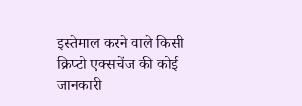इस्तेमाल करने वाले किसी क्रिप्टो एक्सचेंज की कोई जानकारी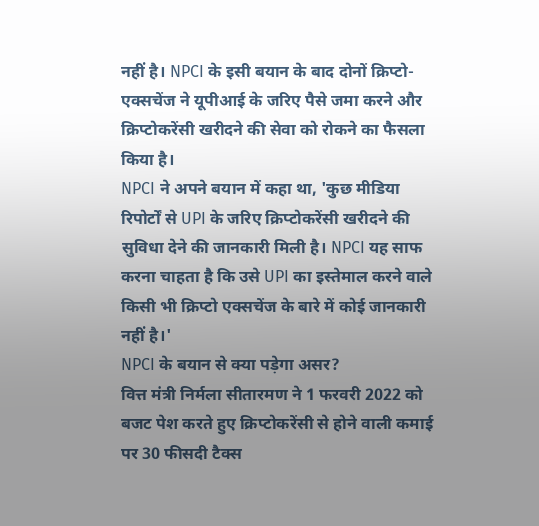नहीं है। NPCI के इसी बयान के बाद दोनों क्रिप्टो-एक्सचेंज ने यूपीआई के जरिए पैसे जमा करने और क्रिप्टोकरेंसी खरीदने की सेवा को रोकने का फैसला किया है।
NPCI ने अपने बयान में कहा था, 'कुछ मीडिया रिपोर्टों से UPI के जरिए क्रिप्टोकरेंसी खरीदने की सुविधा देने की जानकारी मिली है। NPCI यह साफ करना चाहता है कि उसे UPI का इस्तेमाल करने वाले किसी भी क्रिप्टो एक्सचेंज के बारे में कोई जानकारी नहीं है।'
NPCI के बयान से क्या पड़ेगा असर?
वित्त मंत्री निर्मला सीतारमण ने 1 फरवरी 2022 को बजट पेश करते हुए क्रिप्टोकरेंसी से होने वाली कमाई पर 30 फीसदी टैक्स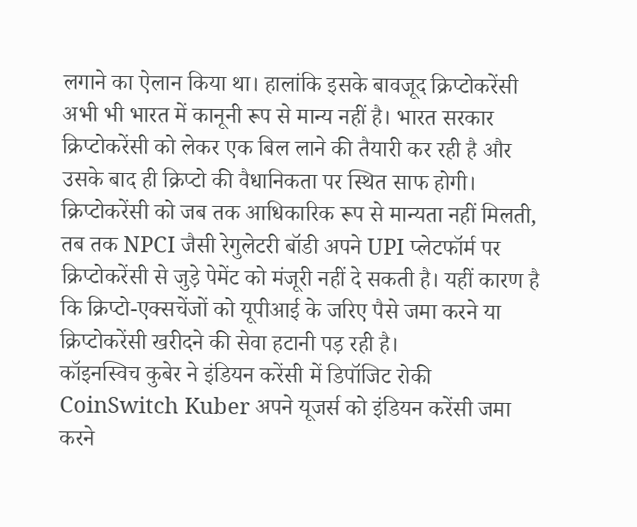लगाने का ऐलान किया था। हालांकि इसके बावजूद क्रिप्टोकरेंसी अभी भी भारत में कानूनी रूप से मान्य नहीं है। भारत सरकार क्रिप्टोकरेंसी को लेकर एक बिल लाने की तैयारी कर रही है और उसके बाद ही क्रिप्टो की वैधानिकता पर स्थित साफ होगी। क्रिप्टोकरेंसी को जब तक आधिकारिक रूप से मान्यता नहीं मिलती, तब तक NPCI जैसी रेगुलेटरी बॉडी अपने UPI प्लेटफॉर्म पर क्रिप्टोकरेंसी से जुड़े पेमेंट को मंजूरी नहीं दे सकती है। यहीं कारण है कि क्रिप्टो-एक्सचेंजों को यूपीआई के जरिए पैसे जमा करने या क्रिप्टोकरेंसी खरीदने की सेवा हटानी पड़ रही है।
कॉइनस्विच कुबेर ने इंडियन करेंसी में डिपॉजिट रोकी
CoinSwitch Kuber अपने यूजर्स को इंडियन करेंसी जमा करने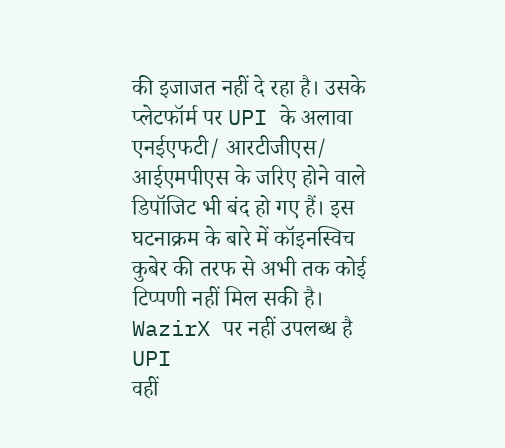की इजाजत नहीं दे रहा है। उसके प्लेटफॉर्म पर UPI के अलावा एनईएफटी/ आरटीजीएस/ आईएमपीएस के जरिए होने वाले डिपॉजिट भी बंद हो गए हैं। इस घटनाक्रम के बारे में कॉइनस्विच कुबेर की तरफ से अभी तक कोई टिप्पणी नहीं मिल सकी है।
WazirX पर नहीं उपलब्ध है UPI
वहीं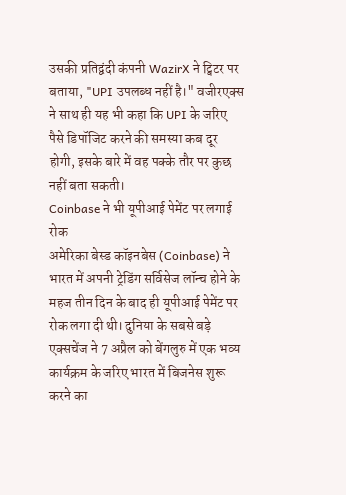उसकी प्रतिद्वंदी कंपनी WazirX ने ट्विटर पर बताया, "UPI उपलब्ध नहीं है।" वजीरएक्स ने साथ ही यह भी कहा कि UPI के जरिए पैसे डिपॉजिट करने की समस्या कब दूर होगी, इसके बारे में वह पक्के तौर पर कुछ नहीं बता सकती।
Coinbase ने भी यूपीआई पेमेंट पर लगाई रोक
अमेरिका बेस्ड कॉइनबेस (Coinbase) ने भारत में अपनी ट्रेडिंग सर्विसेज लॉन्च होने के महज तीन दिन के बाद ही यूपीआई पेमेंट पर रोक लगा दी थी। दुनिया के सबसे बड़े एक्सचेंज ने 7 अप्रैल को बेंगलुरु में एक भव्य कार्यक्रम के जरिए भारत में बिजनेस शुरू करने का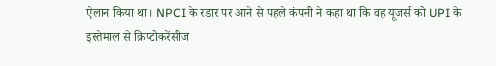ऐलान किया था। NPCI के रडार पर आने से पहले कंपनी ने कहा था कि वह यूजर्स को UPI के इस्तेमाल से क्रिप्टोकरेंसीज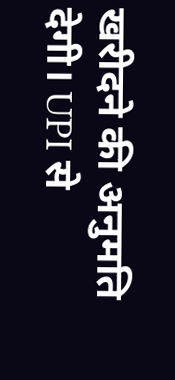खरीदने की अनुमति देगी। UPI से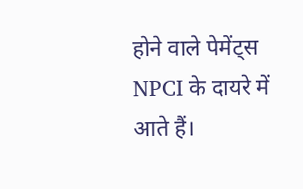होने वाले पेमेंट्स NPCI के दायरे में आते हैं।